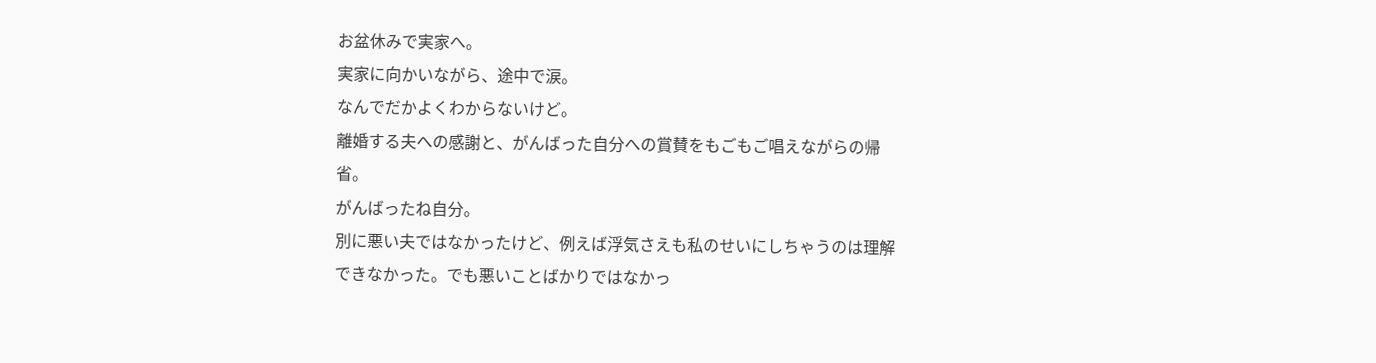お盆休みで実家へ。
実家に向かいながら、途中で涙。
なんでだかよくわからないけど。
離婚する夫への感謝と、がんばった自分への賞賛をもごもご唱えながらの帰省。
がんばったね自分。
別に悪い夫ではなかったけど、例えば浮気さえも私のせいにしちゃうのは理解できなかった。でも悪いことばかりではなかっ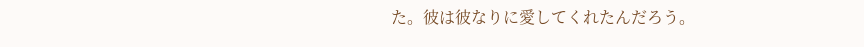た。彼は彼なりに愛してくれたんだろう。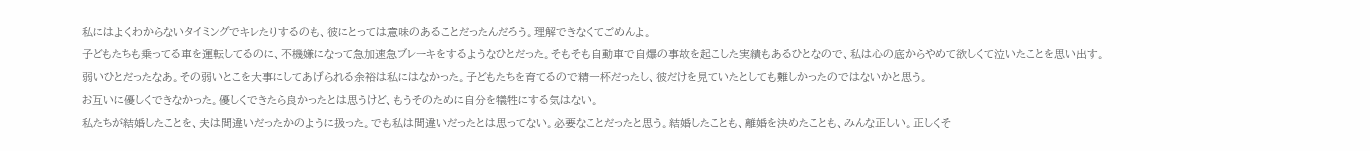私にはよくわからないタイミングでキレたりするのも、彼にとっては意味のあることだったんだろう。理解できなくてごめんよ。
子どもたちも乗ってる車を運転してるのに、不機嫌になって急加速急ブレーキをするようなひとだった。そもそも自動車で自爆の事故を起こした実績もあるひとなので、私は心の底からやめて欲しくて泣いたことを思い出す。
弱いひとだったなあ。その弱いとこを大事にしてあげられる余裕は私にはなかった。子どもたちを育てるので精一杯だったし、彼だけを見ていたとしても難しかったのではないかと思う。
お互いに優しくできなかった。優しくできたら良かったとは思うけど、もうそのために自分を犠牲にする気はない。
私たちが結婚したことを、夫は間違いだったかのように扱った。でも私は間違いだったとは思ってない。必要なことだったと思う。結婚したことも、離婚を決めたことも、みんな正しい。正しくそ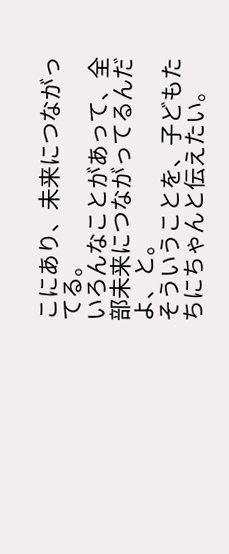こにあり、未来につながってる。
いろんなことがあって、全部未来につながってるんだよ、と。
そういうことを、子どもたちにちゃんと伝えたい。